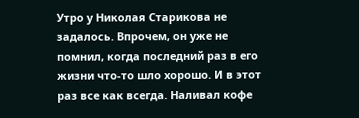Утро у Николая Старикова не задалось. Впрочем, он уже не помнил, когда последний раз в его жизни что-то шло хорошо. И в этот раз все как всегда. Наливал кофе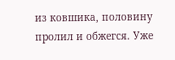из ковшика, половину пролил и обжегся. Уже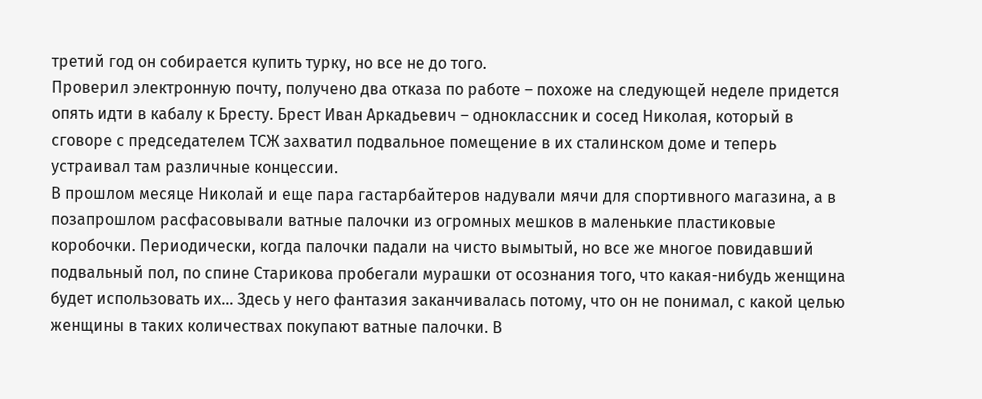третий год он собирается купить турку, но все не до того.
Проверил электронную почту, получено два отказа по работе – похоже на следующей неделе придется опять идти в кабалу к Бресту. Брест Иван Аркадьевич – одноклассник и сосед Николая, который в сговоре с председателем ТСЖ захватил подвальное помещение в их сталинском доме и теперь устраивал там различные концессии.
В прошлом месяце Николай и еще пара гастарбайтеров надували мячи для спортивного магазина, а в позапрошлом расфасовывали ватные палочки из огромных мешков в маленькие пластиковые коробочки. Периодически, когда палочки падали на чисто вымытый, но все же многое повидавший подвальный пол, по спине Старикова пробегали мурашки от осознания того, что какая-нибудь женщина будет использовать их… Здесь у него фантазия заканчивалась потому, что он не понимал, с какой целью женщины в таких количествах покупают ватные палочки. В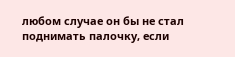любом случае он бы не стал поднимать палочку, если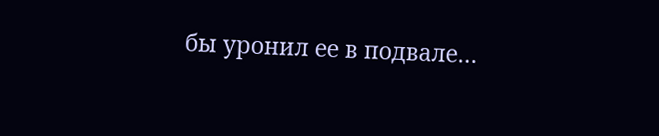бы уронил ее в подвале…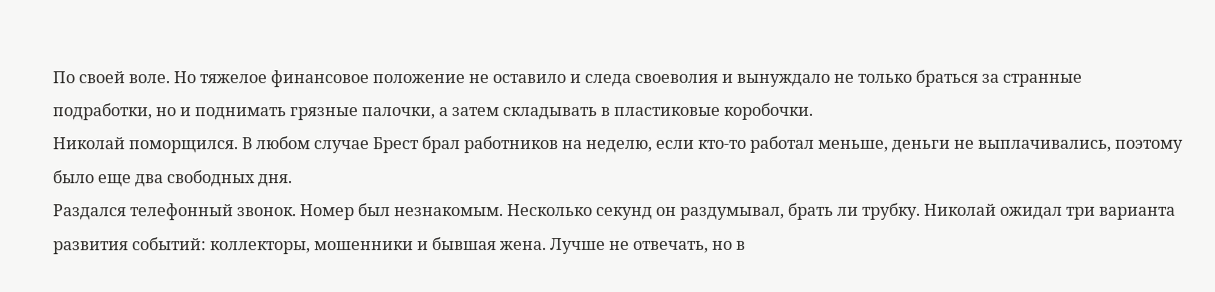По своей воле. Но тяжелое финансовое положение не оставило и следа своеволия и вынуждало не только браться за странные подработки, но и поднимать грязные палочки, а затем складывать в пластиковые коробочки.
Николай поморщился. В любом случае Брест брал работников на неделю, если кто-то работал меньше, деньги не выплачивались, поэтому было еще два свободных дня.
Раздался телефонный звонок. Номер был незнакомым. Несколько секунд он раздумывал, брать ли трубку. Николай ожидал три варианта развития событий: коллекторы, мошенники и бывшая жена. Лучше не отвечать, но в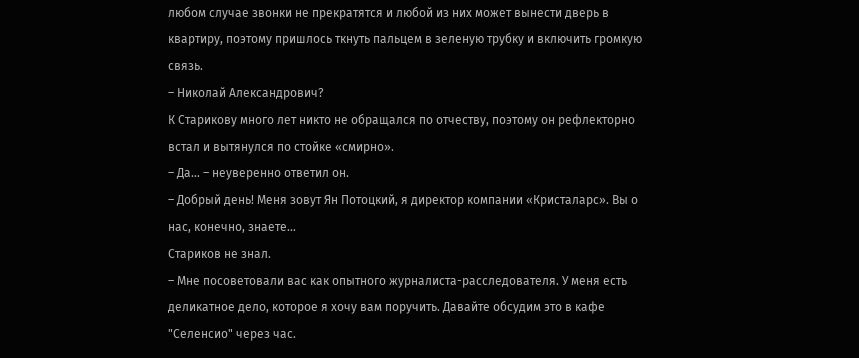любом случае звонки не прекратятся и любой из них может вынести дверь в квартиру, поэтому пришлось ткнуть пальцем в зеленую трубку и включить громкую связь.
– Николай Александрович?
К Старикову много лет никто не обращался по отчеству, поэтому он рефлекторно встал и вытянулся по стойке «смирно».
– Да… – неуверенно ответил он.
– Добрый день! Меня зовут Ян Потоцкий, я директор компании «Кристаларс». Вы о нас, конечно, знаете…
Стариков не знал.
– Мне посоветовали вас как опытного журналиста-расследователя. У меня есть деликатное дело, которое я хочу вам поручить. Давайте обсудим это в кафе "Селенсио" через час.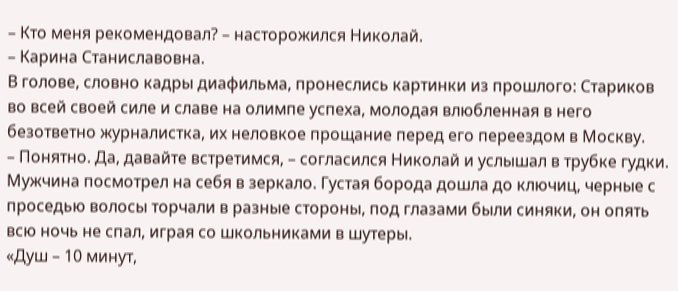– Кто меня рекомендовал? – насторожился Николай.
– Карина Станиславовна.
В голове, словно кадры диафильма, пронеслись картинки из прошлого: Стариков во всей своей силе и славе на олимпе успеха, молодая влюбленная в него безответно журналистка, их неловкое прощание перед его переездом в Москву.
– Понятно. Да, давайте встретимся, – согласился Николай и услышал в трубке гудки.
Мужчина посмотрел на себя в зеркало. Густая борода дошла до ключиц, черные с проседью волосы торчали в разные стороны, под глазами были синяки, он опять всю ночь не спал, играя со школьниками в шутеры.
«Душ – 10 минут,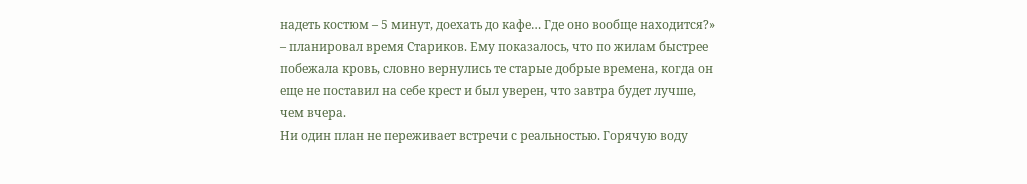надеть костюм – 5 минут, доехать до кафе… Где оно вообще находится?» – планировал время Стариков. Ему показалось, что по жилам быстрее побежала кровь, словно вернулись те старые добрые времена, когда он еще не поставил на себе крест и был уверен, что завтра будет лучше, чем вчера.
Ни один план не переживает встречи с реальностью. Горячую воду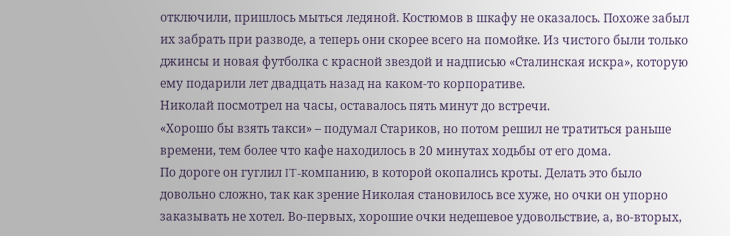отключили, пришлось мыться ледяной. Костюмов в шкафу не оказалось. Похоже забыл их забрать при разводе, а теперь они скорее всего на помойке. Из чистого были только джинсы и новая футболка с красной звездой и надписью «Сталинская искра», которую ему подарили лет двадцать назад на каком-то корпоративе.
Николай посмотрел на часы, оставалось пять минут до встречи.
«Хорошо бы взять такси» – подумал Стариков, но потом решил не тратиться раньше времени, тем более что кафе находилось в 20 минутах ходьбы от его дома.
По дороге он гуглил IT-компанию, в которой окопались кроты. Делать это было довольно сложно, так как зрение Николая становилось все хуже, но очки он упорно заказывать не хотел. Во-первых, хорошие очки недешевое удовольствие, а, во-вторых,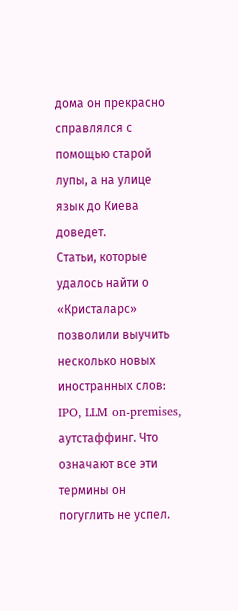дома он прекрасно справлялся с помощью старой лупы, а на улице язык до Киева доведет.
Статьи, которые удалось найти о «Кристаларс» позволили выучить несколько новых иностранных слов: IPO, LLM on-premises, аутстаффинг. Что означают все эти термины он погуглить не успел.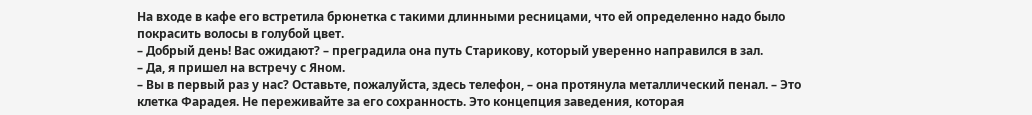На входе в кафе его встретила брюнетка с такими длинными ресницами, что ей определенно надо было покрасить волосы в голубой цвет.
– Добрый день! Вас ожидают? – преградила она путь Старикову, который уверенно направился в зал.
– Да, я пришел на встречу с Яном.
– Вы в первый раз у нас? Оставьте, пожалуйста, здесь телефон, – она протянула металлический пенал. – Это клетка Фарадея. Не переживайте за его сохранность. Это концепция заведения, которая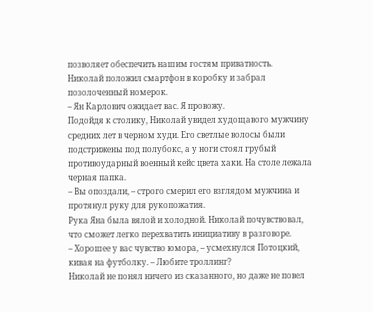позволяет обеспечить нашим гостям приватность.
Николай положил смартфон в коробку и забрал позолоченный номерок.
– Ян Карлович ожидает вас. Я провожу.
Подойдя к столику, Николай увидел худощавого мужчину средних лет в черном худи. Его светлые волосы были подстрижены под полубокс, а у ноги стоял грубый противоударный военный кейс цвета хаки. На столе лежала черная папка.
– Вы опоздали, – строго смерил его взглядом мужчина и протянул руку для рукопожатия.
Рука Яна была вялой и холодной. Николай почувствовал, что сможет легко перехватить инициативу в разговоре.
– Хорошее у вас чувство юмора, – усмехнулся Потоцкий, кивая на футболку. – Любите троллинг?
Николай не понял ничего из сказанного, но даже не повел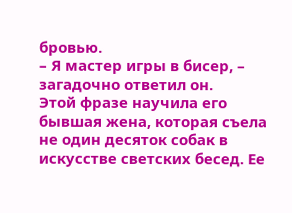бровью.
– Я мастер игры в бисер, – загадочно ответил он.
Этой фразе научила его бывшая жена, которая съела не один десяток собак в искусстве светских бесед. Ее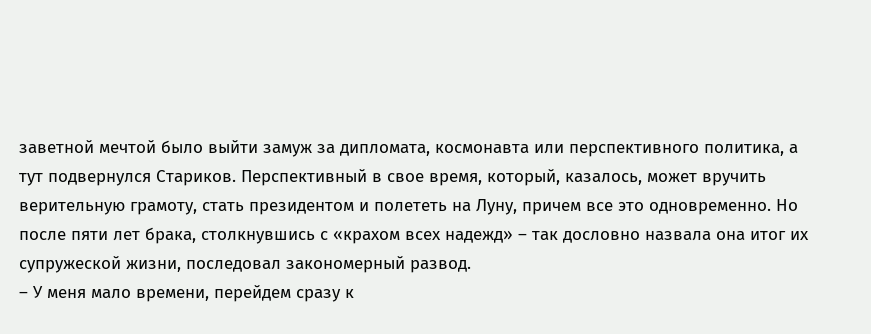заветной мечтой было выйти замуж за дипломата, космонавта или перспективного политика, а тут подвернулся Стариков. Перспективный в свое время, который, казалось, может вручить верительную грамоту, стать президентом и полететь на Луну, причем все это одновременно. Но после пяти лет брака, столкнувшись с «крахом всех надежд» – так дословно назвала она итог их супружеской жизни, последовал закономерный развод.
– У меня мало времени, перейдем сразу к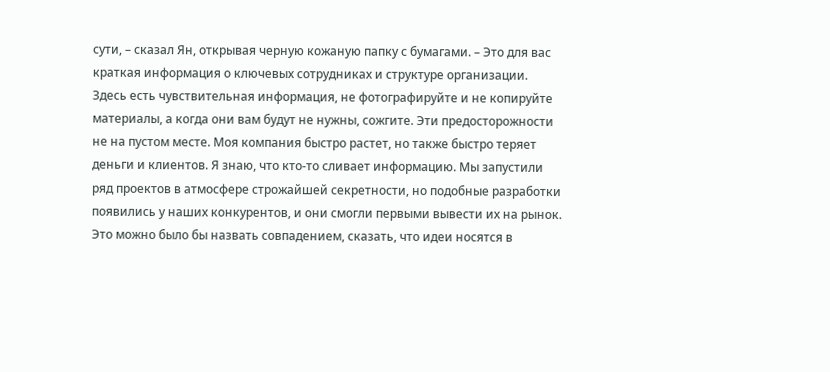сути, – сказал Ян, открывая черную кожаную папку с бумагами. – Это для вас краткая информация о ключевых сотрудниках и структуре организации. Здесь есть чувствительная информация, не фотографируйте и не копируйте материалы, а когда они вам будут не нужны, сожгите. Эти предосторожности не на пустом месте. Моя компания быстро растет, но также быстро теряет деньги и клиентов. Я знаю, что кто-то сливает информацию. Мы запустили ряд проектов в атмосфере строжайшей секретности, но подобные разработки появились у наших конкурентов, и они смогли первыми вывести их на рынок. Это можно было бы назвать совпадением, сказать, что идеи носятся в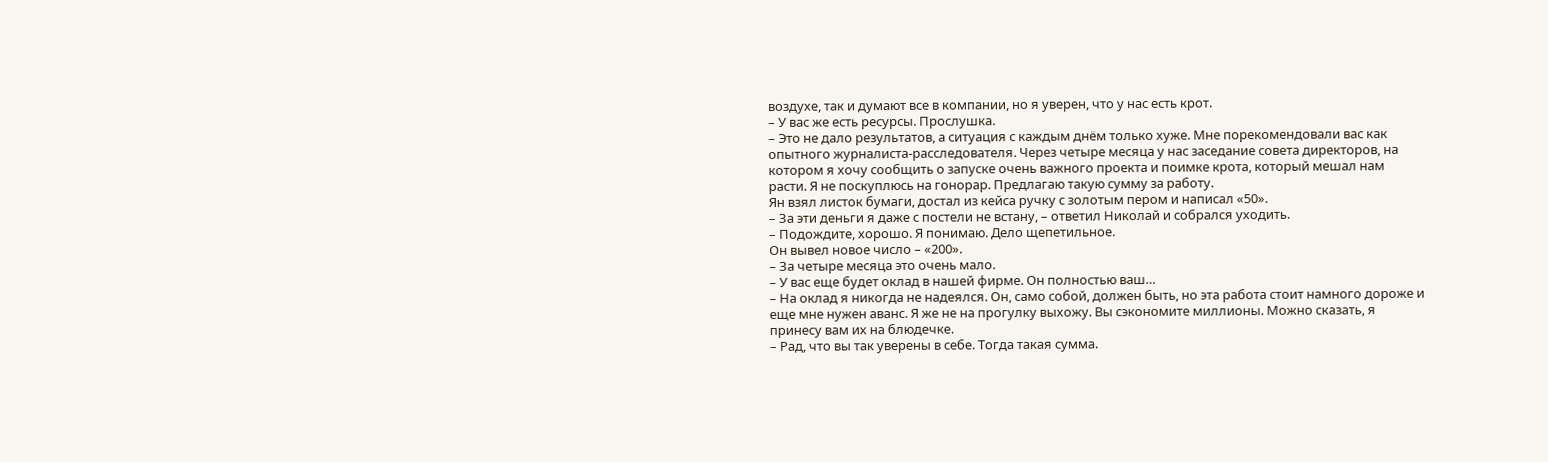воздухе, так и думают все в компании, но я уверен, что у нас есть крот.
– У вас же есть ресурсы. Прослушка.
– Это не дало результатов, а ситуация с каждым днём только хуже. Мне порекомендовали вас как опытного журналиста-расследователя. Через четыре месяца у нас заседание совета директоров, на котором я хочу сообщить о запуске очень важного проекта и поимке крота, который мешал нам расти. Я не поскуплюсь на гонорар. Предлагаю такую сумму за работу.
Ян взял листок бумаги, достал из кейса ручку с золотым пером и написал «50».
– За эти деньги я даже с постели не встану, – ответил Николай и собрался уходить.
– Подождите, хорошо. Я понимаю. Дело щепетильное.
Он вывел новое число – «200».
– За четыре месяца это очень мало.
– У вас еще будет оклад в нашей фирме. Он полностью ваш…
– На оклад я никогда не надеялся. Он, само собой, должен быть, но эта работа стоит намного дороже и еще мне нужен аванс. Я же не на прогулку выхожу. Вы сэкономите миллионы. Можно сказать, я принесу вам их на блюдечке.
– Рад, что вы так уверены в себе. Тогда такая сумма.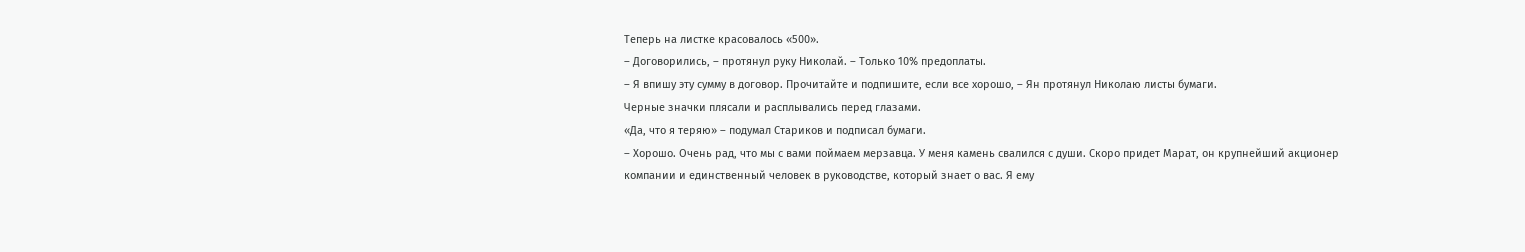Теперь на листке красовалось «500».
– Договорились, – протянул руку Николай. – Только 10% предоплаты.
– Я впишу эту сумму в договор. Прочитайте и подпишите, если все хорошо, – Ян протянул Николаю листы бумаги.
Черные значки плясали и расплывались перед глазами.
«Да, что я теряю» – подумал Стариков и подписал бумаги.
– Хорошо. Очень рад, что мы с вами поймаем мерзавца. У меня камень свалился с души. Скоро придет Марат, он крупнейший акционер компании и единственный человек в руководстве, который знает о вас. Я ему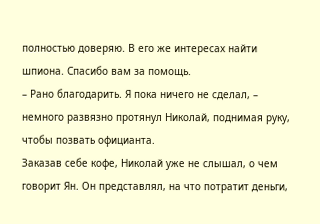полностью доверяю. В его же интересах найти шпиона. Спасибо вам за помощь.
– Рано благодарить. Я пока ничего не сделал, – немного развязно протянул Николай, поднимая руку, чтобы позвать официанта.
Заказав себе кофе, Николай уже не слышал, о чем говорит Ян. Он представлял, на что потратит деньги,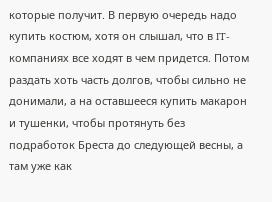которые получит. В первую очередь надо купить костюм, хотя он слышал, что в IT-компаниях все ходят в чем придется. Потом раздать хоть часть долгов, чтобы сильно не донимали, а на оставшееся купить макарон и тушенки, чтобы протянуть без подработок Бреста до следующей весны, а там уже как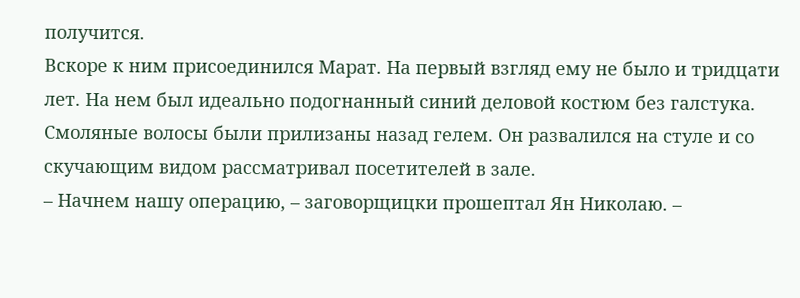получится.
Вскоре к ним присоединился Марат. На первый взгляд ему не было и тридцати лет. На нем был идеально подогнанный синий деловой костюм без галстука. Смоляные волосы были прилизаны назад гелем. Он развалился на стуле и со скучающим видом рассматривал посетителей в зале.
– Начнем нашу операцию, – заговорщицки прошептал Ян Николаю. –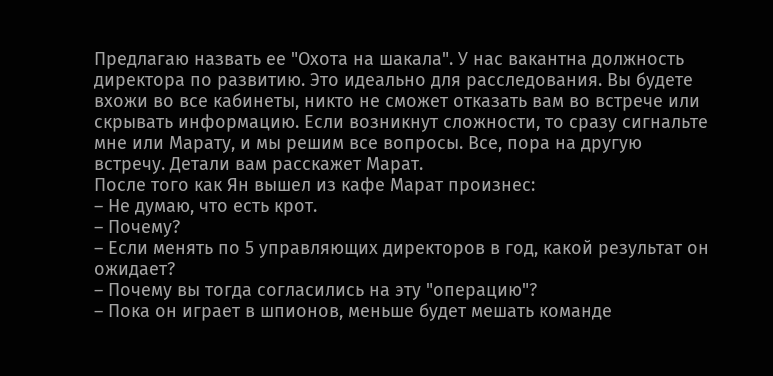Предлагаю назвать ее "Охота на шакала". У нас вакантна должность директора по развитию. Это идеально для расследования. Вы будете вхожи во все кабинеты, никто не сможет отказать вам во встрече или скрывать информацию. Если возникнут сложности, то сразу сигнальте мне или Марату, и мы решим все вопросы. Все, пора на другую встречу. Детали вам расскажет Марат.
После того как Ян вышел из кафе Марат произнес:
– Не думаю, что есть крот.
– Почему?
– Если менять по 5 управляющих директоров в год, какой результат он ожидает?
– Почему вы тогда согласились на эту "операцию"?
– Пока он играет в шпионов, меньше будет мешать команде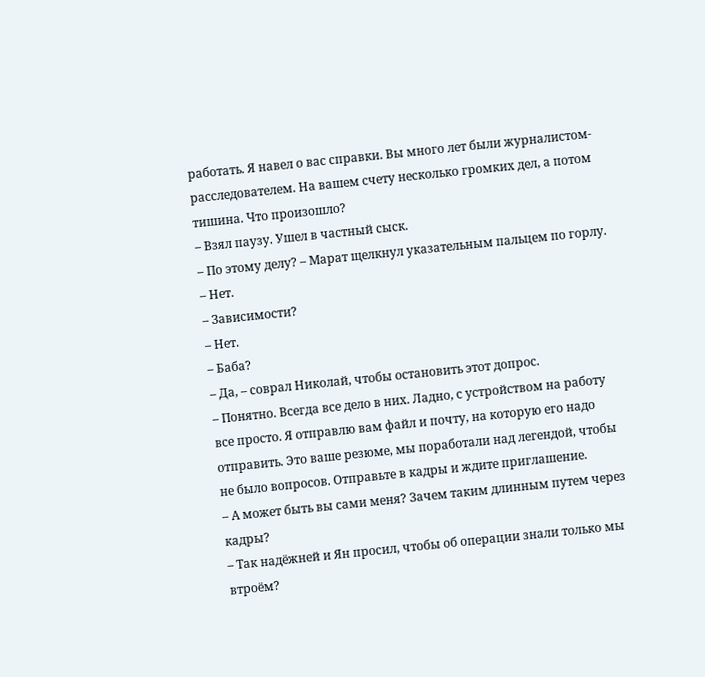работать. Я навел о вас справки. Вы много лет были журналистом-расследователем. На вашем счету несколько громких дел, а потом тишина. Что произошло?
– Взял паузу. Ушел в частный сыск.
– По этому делу? – Марат щелкнул указательным пальцем по горлу.
– Нет.
– Зависимости?
– Нет.
– Баба?
– Да, – соврал Николай, чтобы остановить этот допрос.
– Понятно. Всегда все дело в них. Ладно, с устройством на работу все просто. Я отправлю вам файл и почту, на которую его надо отправить. Это ваше резюме, мы поработали над легендой, чтобы не было вопросов. Отправьте в кадры и ждите приглашение.
– А может быть вы сами меня? Зачем таким длинным путем через кадры?
– Так надёжней и Ян просил, чтобы об операции знали только мы втроём?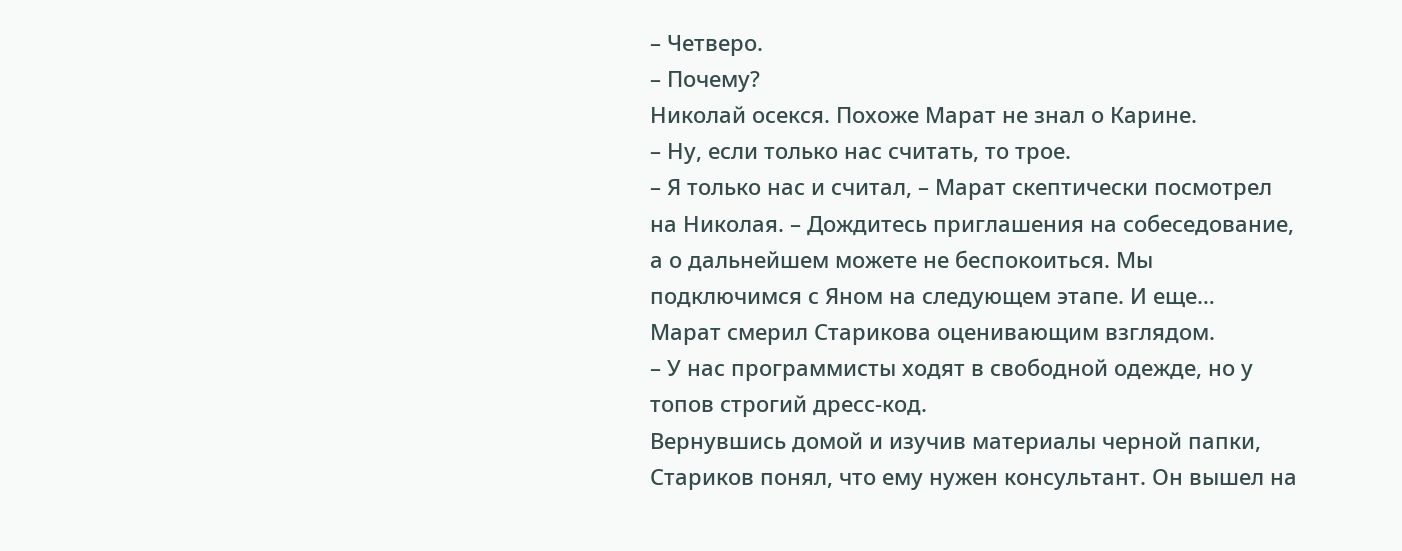– Четверо.
– Почему?
Николай осекся. Похоже Марат не знал о Карине.
– Ну, если только нас считать, то трое.
– Я только нас и считал, – Марат скептически посмотрел на Николая. – Дождитесь приглашения на собеседование, а о дальнейшем можете не беспокоиться. Мы подключимся с Яном на следующем этапе. И еще…
Марат смерил Старикова оценивающим взглядом.
– У нас программисты ходят в свободной одежде, но у топов строгий дресс-код.
Вернувшись домой и изучив материалы черной папки, Стариков понял, что ему нужен консультант. Он вышел на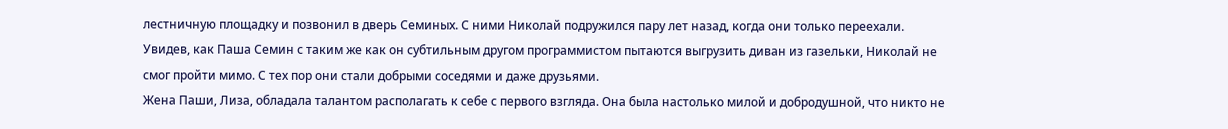лестничную площадку и позвонил в дверь Семиных. С ними Николай подружился пару лет назад, когда они только переехали. Увидев, как Паша Семин с таким же как он субтильным другом программистом пытаются выгрузить диван из газельки, Николай не смог пройти мимо. С тех пор они стали добрыми соседями и даже друзьями.
Жена Паши, Лиза, обладала талантом располагать к себе с первого взгляда. Она была настолько милой и добродушной, что никто не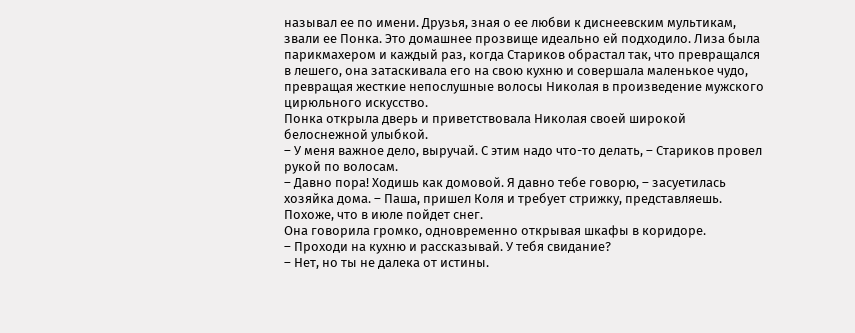называл ее по имени. Друзья, зная о ее любви к диснеевским мультикам, звали ее Понка. Это домашнее прозвище идеально ей подходило. Лиза была парикмахером и каждый раз, когда Стариков обрастал так, что превращался в лешего, она затаскивала его на свою кухню и совершала маленькое чудо, превращая жесткие непослушные волосы Николая в произведение мужского цирюльного искусство.
Понка открыла дверь и приветствовала Николая своей широкой белоснежной улыбкой.
– У меня важное дело, выручай. С этим надо что-то делать, – Стариков провел рукой по волосам.
– Давно пора! Ходишь как домовой. Я давно тебе говорю, – засуетилась хозяйка дома. – Паша, пришел Коля и требует стрижку, представляешь. Похоже, что в июле пойдет снег.
Она говорила громко, одновременно открывая шкафы в коридоре.
– Проходи на кухню и рассказывай. У тебя свидание?
– Нет, но ты не далека от истины.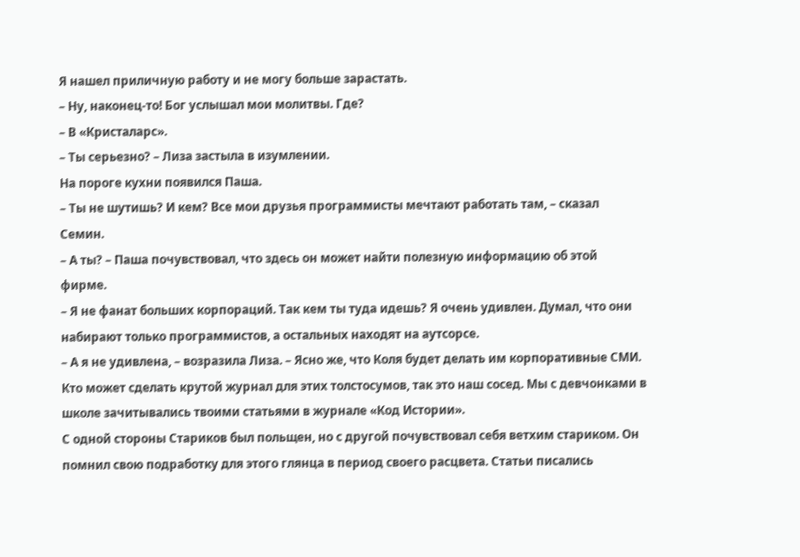Я нашел приличную работу и не могу больше зарастать.
– Ну, наконец-то! Бог услышал мои молитвы. Где?
– В «Кристаларс».
– Ты серьезно? – Лиза застыла в изумлении.
На пороге кухни появился Паша.
– Ты не шутишь? И кем? Все мои друзья программисты мечтают работать там, – сказал Семин.
– А ты? – Паша почувствовал, что здесь он может найти полезную информацию об этой фирме.
– Я не фанат больших корпораций. Так кем ты туда идешь? Я очень удивлен. Думал, что они набирают только программистов, а остальных находят на аутсорсе.
– А я не удивлена, – возразила Лиза. – Ясно же, что Коля будет делать им корпоративные СМИ. Кто может сделать крутой журнал для этих толстосумов, так это наш сосед. Мы с девчонками в школе зачитывались твоими статьями в журнале «Код Истории».
С одной стороны Стариков был польщен, но с другой почувствовал себя ветхим стариком. Он помнил свою подработку для этого глянца в период своего расцвета. Статьи писались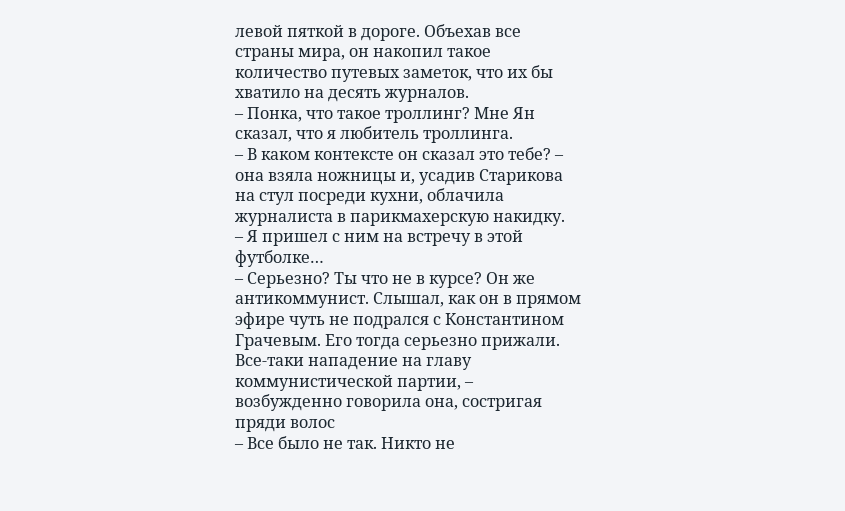левой пяткой в дороге. Объехав все страны мира, он накопил такое количество путевых заметок, что их бы хватило на десять журналов.
– Понка, что такое троллинг? Мне Ян сказал, что я любитель троллинга.
– В каком контексте он сказал это тебе? – она взяла ножницы и, усадив Старикова на стул посреди кухни, облачила журналиста в парикмахерскую накидку.
– Я пришел с ним на встречу в этой футболке…
– Серьезно? Ты что не в курсе? Он же антикоммунист. Слышал, как он в прямом эфире чуть не подрался с Константином Грачевым. Его тогда серьезно прижали. Все-таки нападение на главу коммунистической партии, – возбужденно говорила она, состригая пряди волос
– Все было не так. Никто не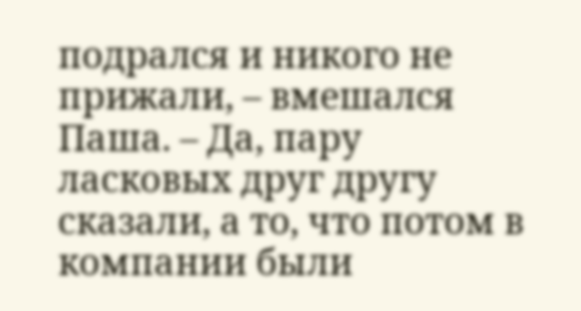подрался и никого не прижали, – вмешался Паша. – Да, пару ласковых друг другу сказали, а то, что потом в компании были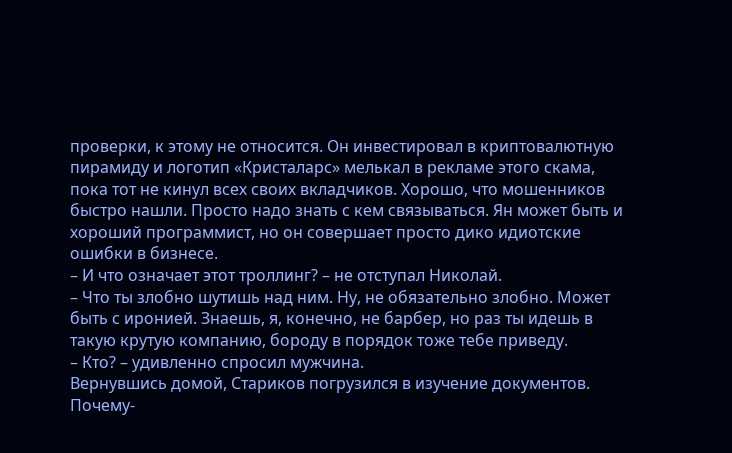проверки, к этому не относится. Он инвестировал в криптовалютную пирамиду и логотип «Кристаларс» мелькал в рекламе этого скама, пока тот не кинул всех своих вкладчиков. Хорошо, что мошенников быстро нашли. Просто надо знать с кем связываться. Ян может быть и хороший программист, но он совершает просто дико идиотские ошибки в бизнесе.
– И что означает этот троллинг? – не отступал Николай.
– Что ты злобно шутишь над ним. Ну, не обязательно злобно. Может быть с иронией. Знаешь, я, конечно, не барбер, но раз ты идешь в такую крутую компанию, бороду в порядок тоже тебе приведу.
– Кто? – удивленно спросил мужчина.
Вернувшись домой, Стариков погрузился в изучение документов. Почему-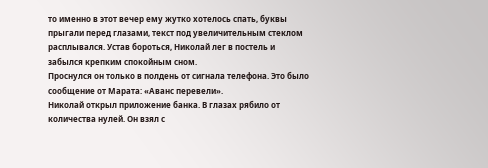то именно в этот вечер ему жутко хотелось спать, буквы прыгали перед глазами, текст под увеличительным стеклом расплывался. Устав бороться, Николай лег в постель и забылся крепким спокойным сном.
Проснулся он только в полдень от сигнала телефона. Это было сообщение от Марата: «Аванс перевели».
Николай открыл приложение банка. В глазах рябило от количества нулей. Он взял с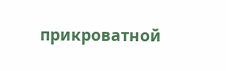прикроватной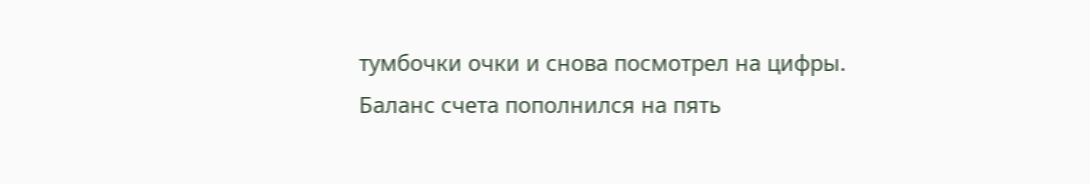тумбочки очки и снова посмотрел на цифры. Баланс счета пополнился на пять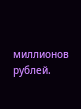миллионов рублей.